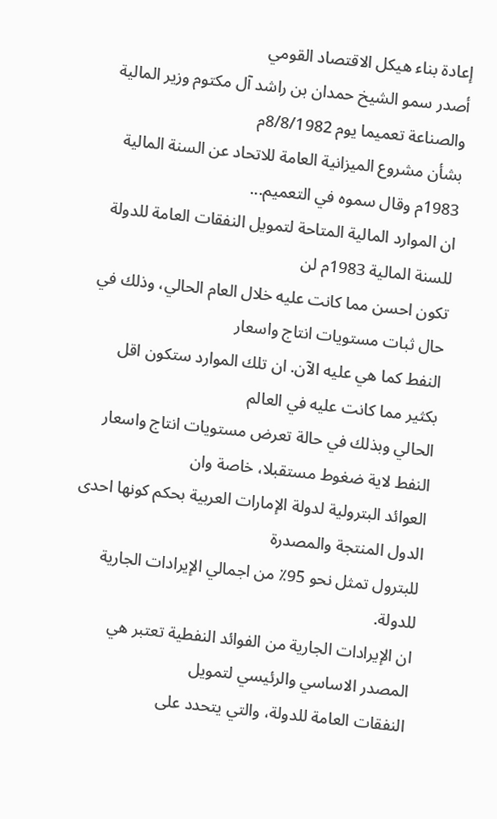إعادة بناء هيكل الاقتصاد القومي
أصدر سمو الشيخ حمدان بن راشد آل مكتوم وزير المالية والصناعة تعميما يوم 8/8/1982م
بشأن مشروع الميزانية العامة للاتحاد عن السنة المالية 1983م وقال سموه في التعميم...
ان الموارد المالية المتاحة لتمويل النفقات العامة للدولة للسنة المالية 1983م لن
تكون احسن مما كانت عليه خلال العام الحالي، وذلك في حال ثبات مستويات انتاج واسعار
النفط كما هي عليه الآن. ان تلك الموارد ستكون اقل بكثير مما كانت عليه في العالم
الحالي وبذلك في حالة تعرض مستويات انتاج واسعار النفط لاية ضغوط مستقبلا، خاصة وان
العوائد البترولية لدولة الإمارات العربية بحكم كونها احدى الدول المنتجة والمصدرة
للبترول تمثل نحو 95٪ من اجمالي الإيرادات الجارية للدولة.
ان الإيرادات الجارية من الفوائد النفطية تعتبر هي المصدر الاساسي والرئيسي لتمويل
النفقات العامة للدولة، والتي يتحدد على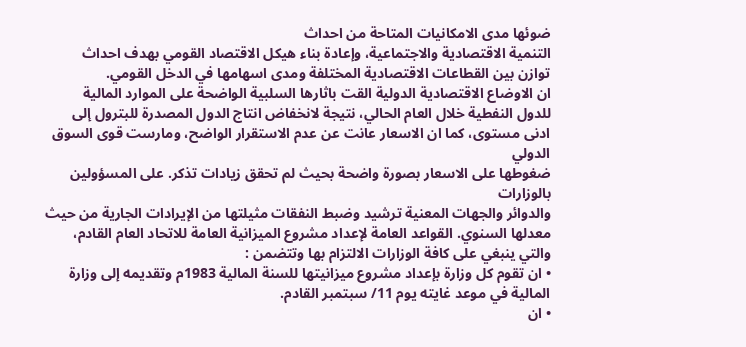ضوئها مدى الامكانيات المتاحة من احداث
التنمية الاقتصادية والاجتماعية، وإعادة بناء هيكل الاقتصاد القومي بهدف احداث
توازن بين القطاعات الاقتصادية المختلفة ومدى اسهامها في الدخل القومي.
ان الاوضاع الاقتصادية الدولية القت باثارها السلبية الواضحة على الموارد المالية
للدول النفطية خلال العام الحالي، نتيجة لانخفاض انتاج الدول المصدرة للبترول إلى
ادنى مستوى، كما ان الاسعار عانت عن عدم الاستقرار الواضح، ومارست قوى السوق الدولي
ضغوطها على الاسعار بصورة واضحة بحيث لم تحقق زيادات تذكر. على المسؤولين بالوزارات
والدوائر والجهات المعنية ترشيد وضبط النفقات مثيلتها من الإيرادات الجارية من حيث
معدلها السنوي. القواعد العامة لإعداد مشروع الميزانية العامة للاتحاد العام القادم،
والتي ينبغي على كافة الوزارات الالتزام بها وتتضمن :
• ان تقوم كل وزارة بإعداد مشروع ميزانيتها للسنة المالية 1983م وتقديمه إلى وزارة
المالية في موعد غايته يوم 11/ سبتمبر القادم.
• ان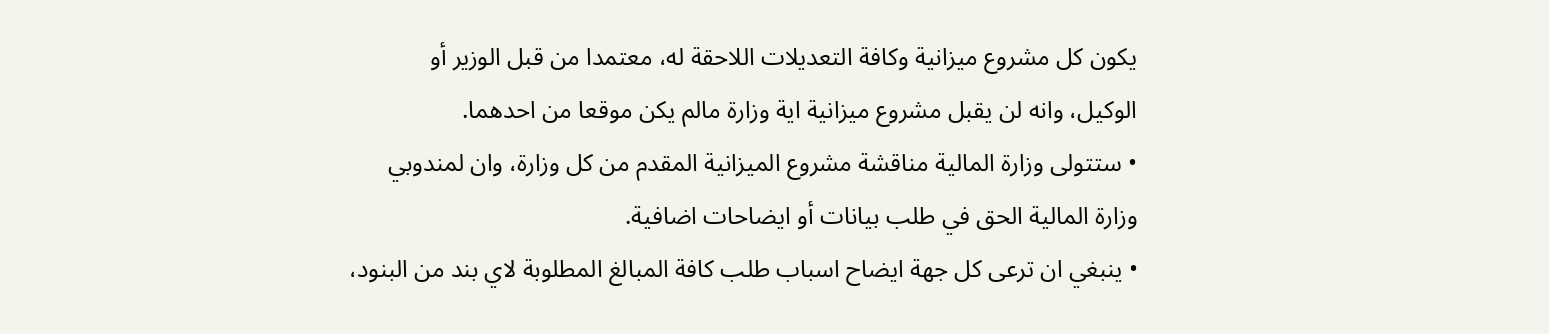يكون كل مشروع ميزانية وكافة التعديلات اللاحقة له، معتمدا من قبل الوزير أو
الوكيل، وانه لن يقبل مشروع ميزانية اية وزارة مالم يكن موقعا من احدهما.
• ستتولى وزارة المالية مناقشة مشروع الميزانية المقدم من كل وزارة، وان لمندوبي
وزارة المالية الحق في طلب بيانات أو ايضاحات اضافية.
• ينبغي ان ترعى كل جهة ايضاح اسباب طلب كافة المبالغ المطلوبة لاي بند من البنود،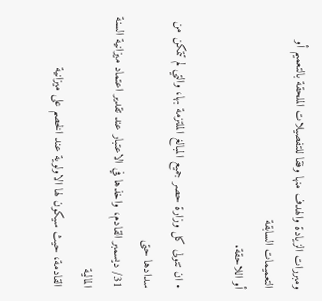ومبررات الزيادة والهدف منها وفقا للتفصيلات الملحقة بالتعميم أو التعميمات السابقة
أو اللاحقة.

• ان تتولى كل وزارة حصر جميع المبالغ الملتزمة بها، والتي لم تتمكن من سدادها حتى
31/ ديسمبر القادم، واخذها في الاعتبار عند تقدير اعتماد ميزانية السنة المالية
القادمة، حيث سيكون لها الاولوية عند الخصم على ميزانية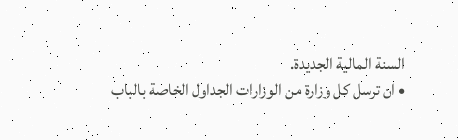السنة المالية الجديدة.
• ان ترسل كل وزارة من الوزارات الجداول الخاصة بالباب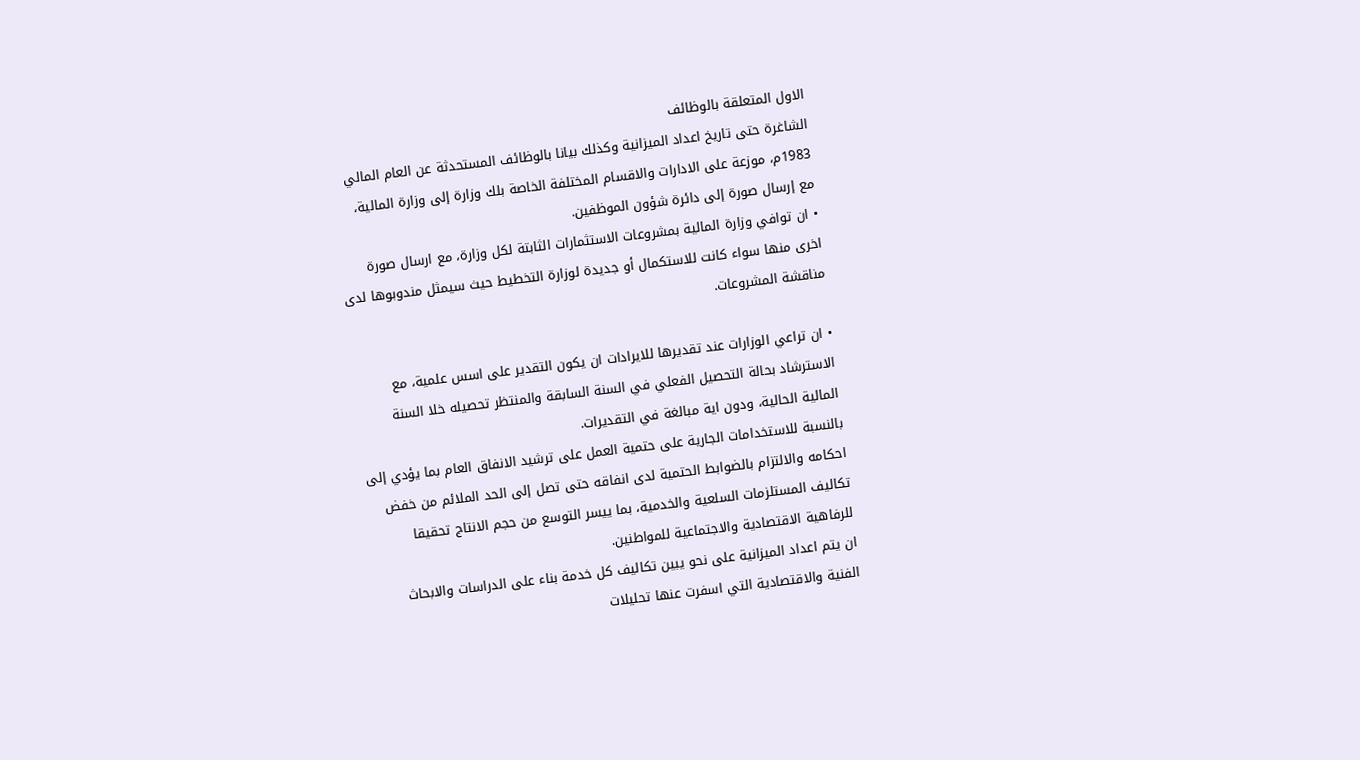الاول المتعلقة بالوظائف
الشاغرة حتى تاريخ اعداد الميزانية وكذلك بيانا بالوظائف المستحدثة عن العام المالي
1983م، موزعة على الادارات والاقسام المختلفة الخاصة بلك وزارة إلى وزارة المالية،
مع إرسال صورة إلى دائرة شؤون الموظفين.
• ان توافي وزارة المالية بمشروعات الاستثمارات الثابتة لكل وزارة، مع ارسال صورة
اخرى منها سواء كانت للاستكمال أو جديدة لوزارة التخطيط حيث سيمثل مندوبوها لدى
مناقشة المشروعات.

• ان تراعي الوزارات عند تقديرها للايرادات ان يكون التقدير على اسس علمية، مع
الاسترشاد بحالة التحصيل الفعلي في السنة السابقة والمنتظر تحصيله خلا السنة
المالية الحالية، ودون اية مبالغة في التقديرات.
بالنسبة للاستخدامات الجارية على حتمية العمل على ترشيد الانفاق العام بما يؤدي إلى
احكامه والالتزام بالضوابط الحتمية لدى انفاقه حتى تصل إلى الحد الملائم من خفض
تكاليف المستلزمات السلعية والخدمية، بما ييسر التوسع من حجم الانتاج تحقيقا
للرفاهية الاقتصادية والاجتماعية للمواطنين.
ان يتم اعداد الميزانية على نحو يبين تكاليف كل خدمة بناء على الدراسات والابحاث
الفنية والاقتصادية التي اسفرت عنها تحليلات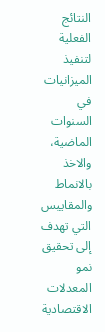النتائج الفعلية لتنفيذ الميزانيات في
السنوات الماضية، والاخذ بالانماط والمقاييس التي تهدف إلى تحقيق نمو المعدلات
الاقتصادية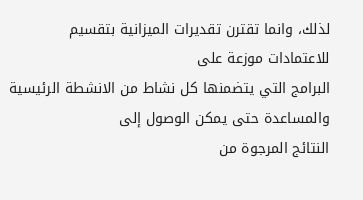لذلك، وانما تقترن تقديرات الميزانية بتقسيم للاعتمادات موزعة على
البرامج التي يتضمنها كل نشاط من الانشطة الرئيسية والمساعدة حتى يمكن الوصول إلى
النتائج المرجوة من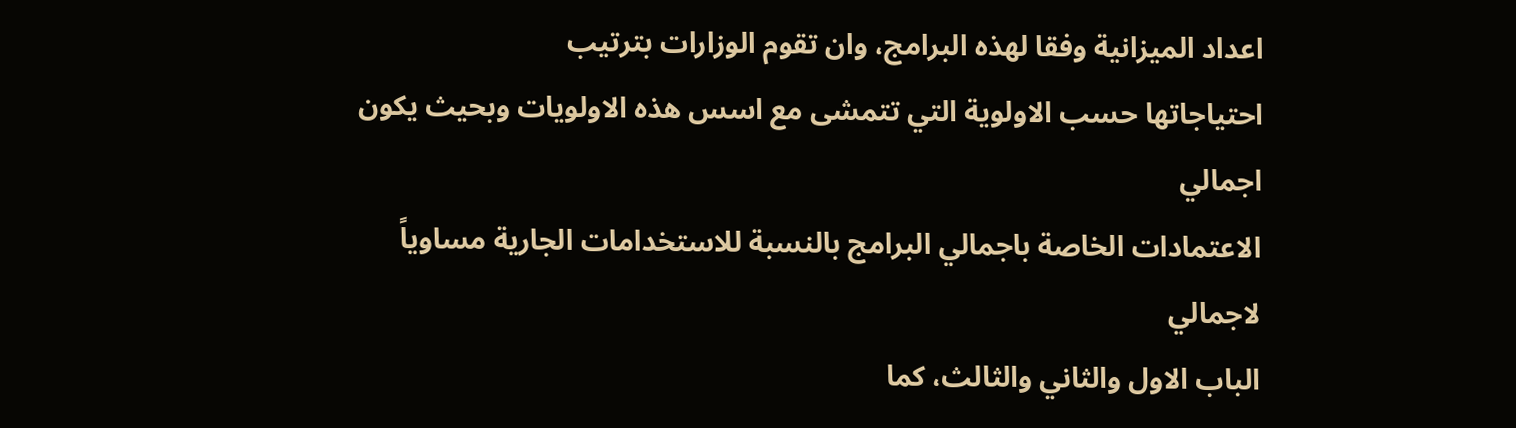اعداد الميزانية وفقا لهذه البرامج، وان تقوم الوزارات بترتيب
احتياجاتها حسب الاولوية التي تتمشى مع اسس هذه الاولويات وبحيث يكون اجمالي
الاعتمادات الخاصة باجمالي البرامج بالنسبة للاستخدامات الجارية مساوياً لاجمالي
الباب الاول والثاني والثالث، كما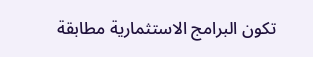تكون البرامج الاستثمارية مطابقة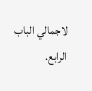لاجمالي الباب
الرابع.